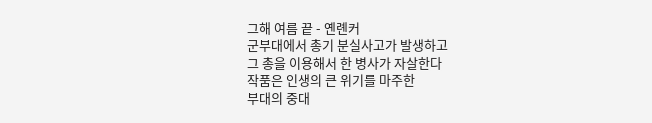그해 여름 끝 - 옌롄커
군부대에서 총기 분실사고가 발생하고
그 총을 이용해서 한 병사가 자살한다
작품은 인생의 큰 위기를 마주한
부대의 중대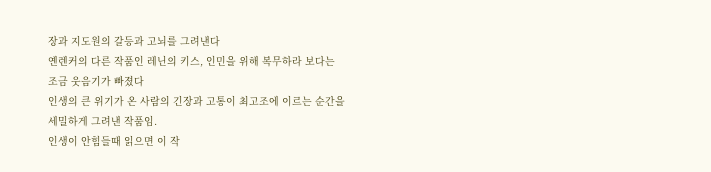장과 지도원의 갈등과 고뇌를 그려낸다
옌렌커의 다른 작품인 레닌의 키스, 인민을 위해 복무하라 보다는
조금 웃음기가 빠졌다
인생의 큰 위기가 온 사람의 긴장과 고통이 최고조에 이르는 순간을
세밀하게 그려낸 작품임.
인생이 안힘들때 읽으면 이 작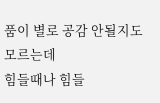품이 별로 공감 안될지도 모르는데
힘들때나 힘들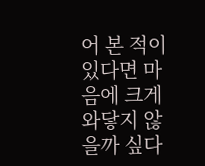어 본 적이 있다면 마음에 크게 와닿지 않을까 싶다